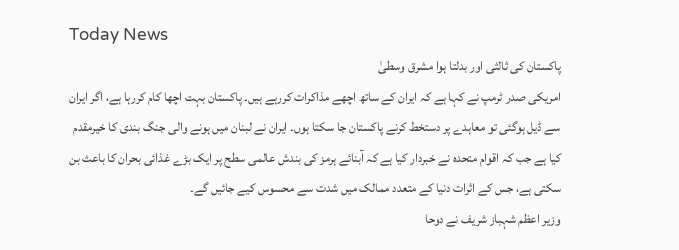Today News
پاکستان کی ثالثی اور بدلتا ہوا مشرق وسطیٰ
امریکی صدر ٹرمپ نے کہا ہے کہ ایران کے ساتھ اچھے مذاکرات کررہے ہیں۔ پاکستان بہت اچھا کام کررہا ہے، اگر ایران سے ڈیل ہوگئی تو معاہدے پر دستخط کرنے پاکستان جا سکتا ہوں۔ ایران نے لبنان میں ہونے والی جنگ بندی کا خیرمقدم کیا ہے جب کہ اقوام متحدہ نے خبردار کیا ہے کہ آبنائے ہرمز کی بندش عالمی سطح پر ایک بڑے غذائی بحران کا باعث بن سکتی ہے، جس کے اثرات دنیا کے متعدد ممالک میں شدت سے محسوس کیے جائیں گے۔
وزیر اعظم شہباز شریف نے دوحا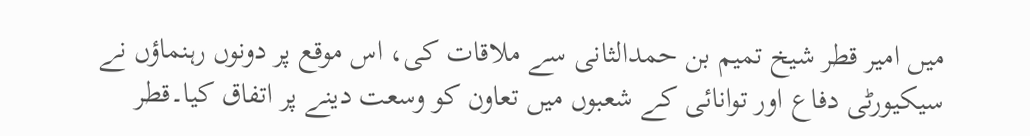میں امیر قطر شیخ تمیم بن حمدالثانی سے ملاقات کی، اس موقع پر دونوں رہنماؤں نے سیکیورٹی دفاع اور توانائی کے شعبوں میں تعاون کو وسعت دینے پر اتفاق کیا۔قطر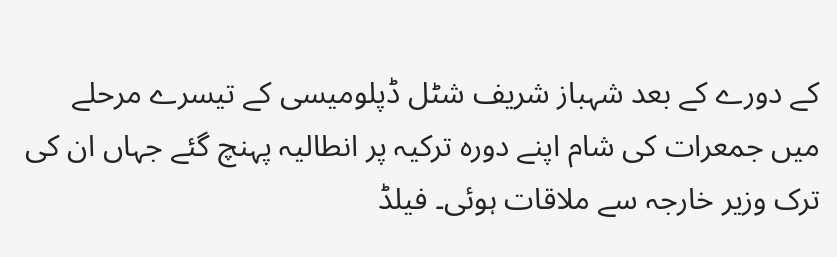کے دورے کے بعد شہباز شریف شٹل ڈپلومیسی کے تیسرے مرحلے میں جمعرات کی شام اپنے دورہ ترکیہ پر انطالیہ پہنچ گئے جہاں ان کی ترک وزیر خارجہ سے ملاقات ہوئی۔ فیلڈ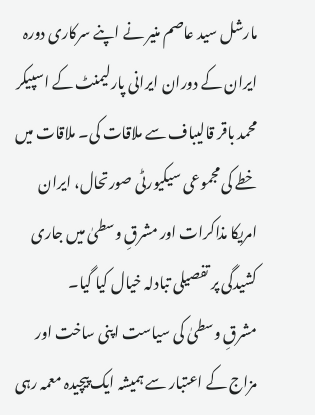مارشل سید عاصم منیر نے اپنے سرکاری دورہ ایران کے دوران ایرانی پارلیمنٹ کے اسپیکر محمد باقر قالیباف سے ملاقات کی۔ ملاقات میں خطے کی مجموعی سیکیورٹی صورتحال، ایران امریکا مذاکرات اور مشرقِ وسطیٰ میں جاری کشیدگی پر تفصیلی تبادلہ خیال کیا گیا۔
مشرقِ وسطیٰ کی سیاست اپنی ساخت اور مزاج کے اعتبار سے ہمیشہ ایک پیچیدہ معمہ رہی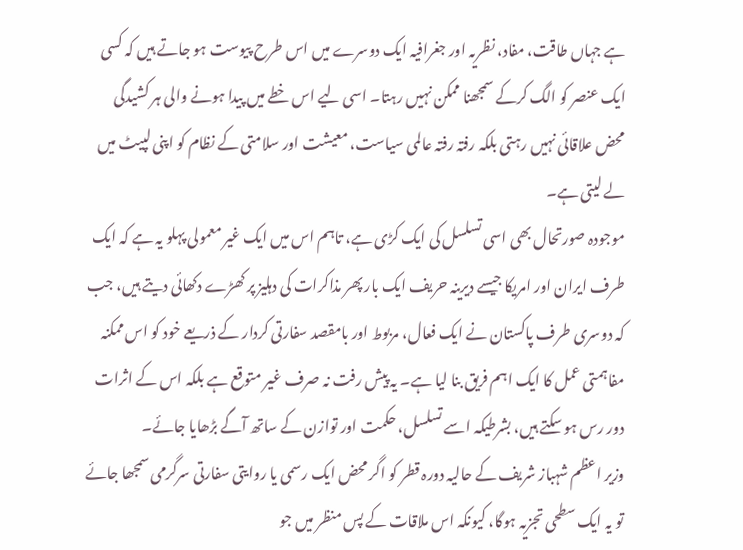ہے جہاں طاقت، مفاد، نظریہ اور جغرافیہ ایک دوسرے میں اس طرح پیوست ہو جاتے ہیں کہ کسی ایک عنصر کو الگ کرکے سمجھنا ممکن نہیں رہتا۔ اسی لیے اس خطے میں پیدا ہونے والی ہر کشیدگی محض علاقائی نہیں رہتی بلکہ رفتہ رفتہ عالمی سیاست، معیشت اور سلامتی کے نظام کو اپنی لپیٹ میں لے لیتی ہے۔
موجودہ صورتحال بھی اسی تسلسل کی ایک کڑی ہے، تاہم اس میں ایک غیر معمولی پہلو یہ ہے کہ ایک طرف ایران اور امریکا جیسے دیرینہ حریف ایک بار پھر مذاکرات کی دہلیز پر کھڑے دکھائی دیتے ہیں، جب کہ دوسری طرف پاکستان نے ایک فعال، مربوط اور بامقصد سفارتی کردار کے ذریعے خود کو اس ممکنہ مفاہمتی عمل کا ایک اہم فریق بنا لیا ہے۔ یہ پیش رفت نہ صرف غیر متوقع ہے بلکہ اس کے اثرات دور رس ہو سکتے ہیں، بشرطیکہ اسے تسلسل، حکمت اور توازن کے ساتھ آگے بڑھایا جائے۔
وزیر اعظم شہباز شریف کے حالیہ دورہ قطر کو اگر محض ایک رسمی یا روایتی سفارتی سرگرمی سمجھا جائے تو یہ ایک سطحی تجزیہ ہوگا، کیونکہ اس ملاقات کے پس منظر میں جو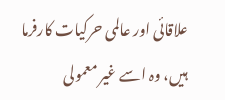علاقائی اور عالمی حرکیات کارفرما ہیں، وہ اسے غیر معمولی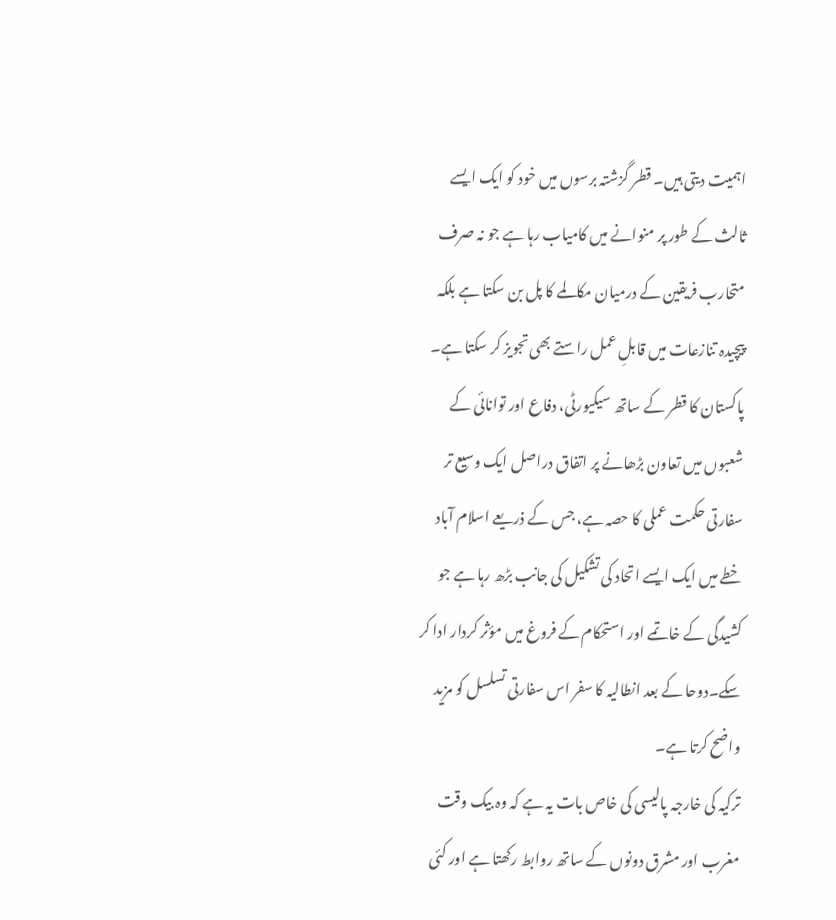اہمیت دیتی ہیں۔ قطر گزشتہ برسوں میں خود کو ایک ایسے ثالث کے طور پر منوانے میں کامیاب رہا ہے جو نہ صرف متحارب فریقین کے درمیان مکالمے کا پل بن سکتا ہے بلکہ پیچیدہ تنازعات میں قابلِ عمل راستے بھی تجویز کر سکتا ہے۔ پاکستان کا قطر کے ساتھ سیکیورٹی، دفاع اور توانائی کے شعبوں میں تعاون بڑھانے پر اتفاق دراصل ایک وسیع تر سفارتی حکمت عملی کا حصہ ہے، جس کے ذریعے اسلام آباد خطے میں ایک ایسے اتحاد کی تشکیل کی جانب بڑھ رہا ہے جو کشیدگی کے خاتمے اور استحکام کے فروغ میں مؤثر کردار ادا کر سکے۔دوحا کے بعد انطالیہ کا سفر اس سفارتی تسلسل کو مزید واضح کرتا ہے۔
ترکیہ کی خارجہ پالیسی کی خاص بات یہ ہے کہ وہ بیک وقت مغرب اور مشرق دونوں کے ساتھ روابط رکھتا ہے اور کئی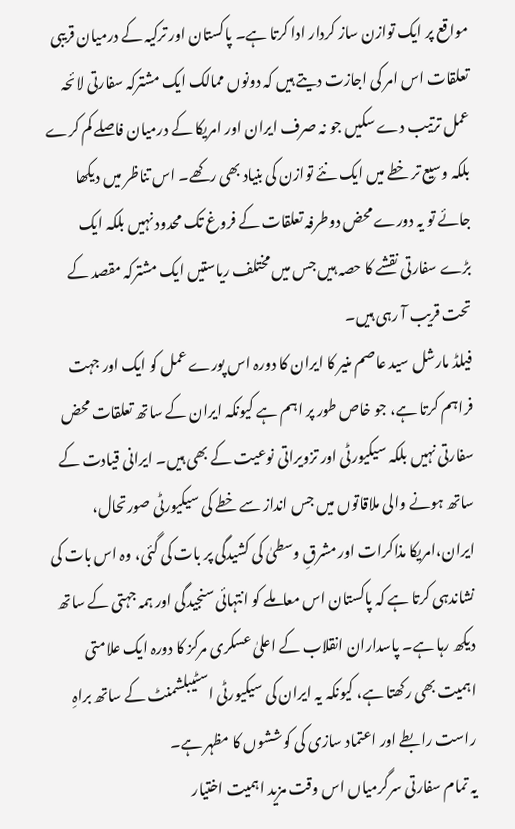مواقع پر ایک توازن ساز کردار ادا کرتا ہے۔ پاکستان اور ترکیہ کے درمیان قریبی تعلقات اس امر کی اجازت دیتے ہیں کہ دونوں ممالک ایک مشترکہ سفارتی لائحہ عمل ترتیب دے سکیں جو نہ صرف ایران اور امریکا کے درمیان فاصلے کم کرے بلکہ وسیع تر خطے میں ایک نئے توازن کی بنیاد بھی رکھے۔ اس تناظر میں دیکھا جائے تو یہ دورے محض دوطرفہ تعلقات کے فروغ تک محدود نہیں بلکہ ایک بڑے سفارتی نقشے کا حصہ ہیں جس میں مختلف ریاستیں ایک مشترکہ مقصد کے تحت قریب آ رہی ہیں۔
فیلڈ مارشل سید عاصم منیر کا ایران کا دورہ اس پورے عمل کو ایک اور جہت فراہم کرتا ہے، جو خاص طور پر اہم ہے کیونکہ ایران کے ساتھ تعلقات محض سفارتی نہیں بلکہ سیکیورٹی اور تزویراتی نوعیت کے بھی ہیں۔ ایرانی قیادت کے ساتھ ہونے والی ملاقاتوں میں جس انداز سے خطے کی سیکیورٹی صورتحال، ایران،امریکا مذاکرات اور مشرقِ وسطیٰ کی کشیدگی پر بات کی گئی، وہ اس بات کی نشاندہی کرتا ہے کہ پاکستان اس معاملے کو انتہائی سنجیدگی اور ہمہ جہتی کے ساتھ دیکھ رہا ہے۔ پاسداران انقلاب کے اعلیٰ عسکری مرکز کا دورہ ایک علامتی اہمیت بھی رکھتا ہے، کیونکہ یہ ایران کی سیکیورٹی اسٹیبلشمنٹ کے ساتھ براہِ راست رابطے اور اعتماد سازی کی کوششوں کا مظہر ہے۔
یہ تمام سفارتی سرگرمیاں اس وقت مزید اہمیت اختیار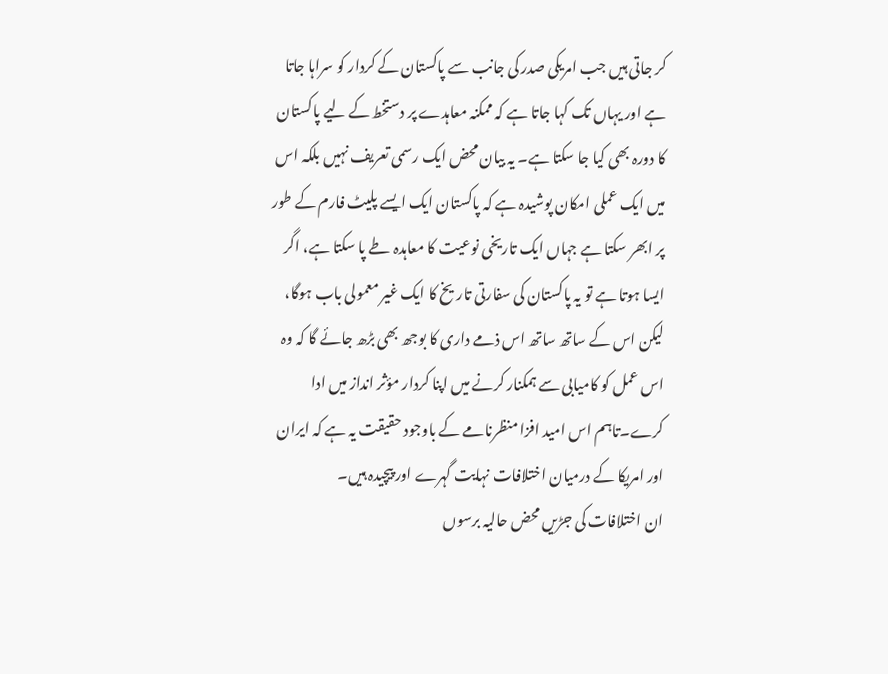کر جاتی ہیں جب امریکی صدر کی جانب سے پاکستان کے کردار کو سراہا جاتا ہے اور یہاں تک کہا جاتا ہے کہ ممکنہ معاہدے پر دستخط کے لیے پاکستان کا دورہ بھی کیا جا سکتا ہے۔ یہ بیان محض ایک رسمی تعریف نہیں بلکہ اس میں ایک عملی امکان پوشیدہ ہے کہ پاکستان ایک ایسے پلیٹ فارم کے طور پر ابھر سکتا ہے جہاں ایک تاریخی نوعیت کا معاہدہ طے پا سکتا ہے، اگر ایسا ہوتا ہے تو یہ پاکستان کی سفارتی تاریخ کا ایک غیر معمولی باب ہوگا، لیکن اس کے ساتھ ساتھ اس ذمے داری کا بوجھ بھی بڑھ جائے گا کہ وہ اس عمل کو کامیابی سے ہمکنار کرنے میں اپنا کردار مؤثر انداز میں ادا کرے۔تاہم اس امید افزا منظرنامے کے باوجود حقیقت یہ ہے کہ ایران اور امریکا کے درمیان اختلافات نہایت گہرے اور پیچیدہ ہیں۔
ان اختلافات کی جڑیں محض حالیہ برسوں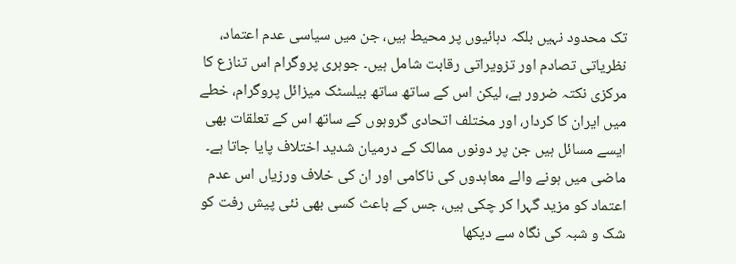تک محدود نہیں بلکہ دہائیوں پر محیط ہیں، جن میں سیاسی عدم اعتماد، نظریاتی تصادم اور تزویراتی رقابت شامل ہیں۔ جوہری پروگرام اس تنازع کا مرکزی نکتہ ضرور ہے، لیکن اس کے ساتھ ساتھ بیلسٹک میزائل پروگرام، خطے میں ایران کا کردار، اور مختلف اتحادی گروہوں کے ساتھ اس کے تعلقات بھی ایسے مسائل ہیں جن پر دونوں ممالک کے درمیان شدید اختلاف پایا جاتا ہے۔ ماضی میں ہونے والے معاہدوں کی ناکامی اور ان کی خلاف ورزیاں اس عدم اعتماد کو مزید گہرا کر چکی ہیں، جس کے باعث کسی بھی نئی پیش رفت کو شک و شبہ کی نگاہ سے دیکھا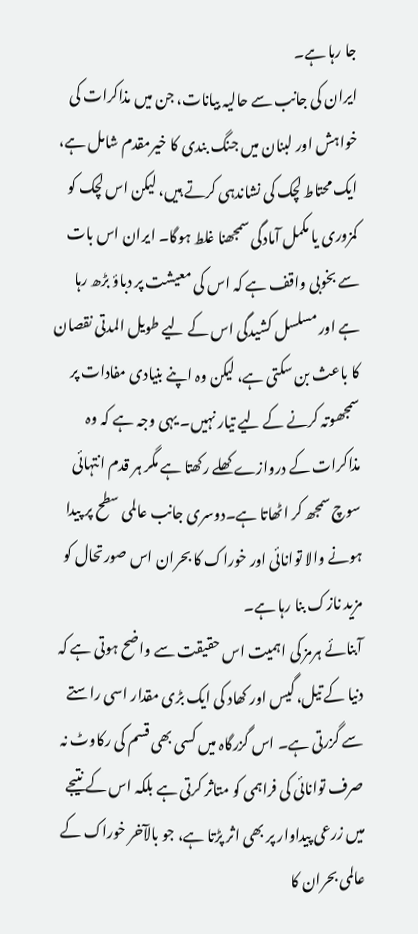جا رہا ہے۔
ایران کی جانب سے حالیہ بیانات، جن میں مذاکرات کی خواہش اور لبنان میں جنگ بندی کا خیرمقدم شامل ہے، ایک محتاط لچک کی نشاندہی کرتے ہیں، لیکن اس لچک کو کمزوری یا مکمل آمادگی سمجھنا غلط ہوگا۔ ایران اس بات سے بخوبی واقف ہے کہ اس کی معیشت پر دباؤ بڑھ رہا ہے اور مسلسل کشیدگی اس کے لیے طویل المدتی نقصان کا باعث بن سکتی ہے، لیکن وہ اپنے بنیادی مفادات پر سمجھوتہ کرنے کے لیے تیار نہیں۔ یہی وجہ ہے کہ وہ مذاکرات کے دروازے کھلے رکھتا ہے مگر ہر قدم انتہائی سوچ سمجھ کر اٹھاتا ہے۔دوسری جانب عالمی سطح پر پیدا ہونے والا توانائی اور خوراک کا بحران اس صورتحال کو مزید نازک بنا رہا ہے۔
آبنائے ہرمز کی اہمیت اس حقیقت سے واضح ہوتی ہے کہ دنیا کے تیل، گیس اور کھاد کی ایک بڑی مقدار اسی راستے سے گزرتی ہے۔ اس گزرگاہ میں کسی بھی قسم کی رکاوٹ نہ صرف توانائی کی فراہمی کو متاثر کرتی ہے بلکہ اس کے نتیجے میں زرعی پیداوار پر بھی اثر پڑتا ہے، جو بالآخر خوراک کے عالمی بحران کا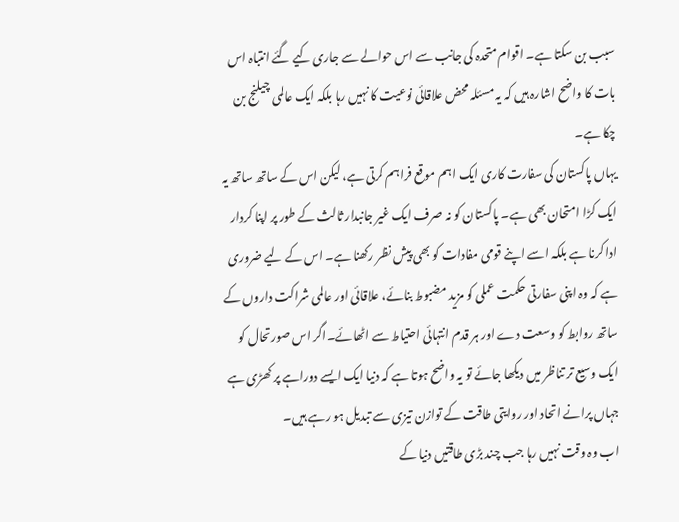سبب بن سکتا ہے۔ اقوام متحدہ کی جانب سے اس حوالے سے جاری کیے گئے انتباہ اس بات کا واضح اشارہ ہیں کہ یہ مسئلہ محض علاقائی نوعیت کا نہیں رہا بلکہ ایک عالمی چیلنج بن چکا ہے۔
یہاں پاکستان کی سفارت کاری ایک اہم موقع فراہم کرتی ہے، لیکن اس کے ساتھ ساتھ یہ ایک کڑا امتحان بھی ہے۔ پاکستان کو نہ صرف ایک غیر جانبدار ثالث کے طور پر اپنا کردار ادا کرنا ہے بلکہ اسے اپنے قومی مفادات کو بھی پیش نظر رکھنا ہے۔ اس کے لیے ضروری ہے کہ وہ اپنی سفارتی حکمت عملی کو مزید مضبوط بنائے، علاقائی اور عالمی شراکت داروں کے ساتھ روابط کو وسعت دے اور ہر قدم انتہائی احتیاط سے اٹھائے۔اگر اس صورتحال کو ایک وسیع تر تناظر میں دیکھا جائے تو یہ واضح ہوتا ہے کہ دنیا ایک ایسے دوراہے پر کھڑی ہے جہاں پرانے اتحاد اور روایتی طاقت کے توازن تیزی سے تبدیل ہو رہے ہیں۔
اب وہ وقت نہیں رہا جب چند بڑی طاقتیں دنیا کے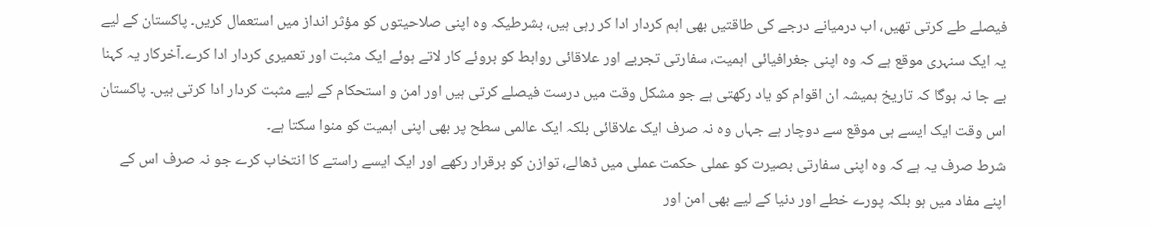فیصلے طے کرتی تھیں، اب درمیانے درجے کی طاقتیں بھی اہم کردار ادا کر رہی ہیں، بشرطیکہ وہ اپنی صلاحیتوں کو مؤثر انداز میں استعمال کریں۔ پاکستان کے لیے یہ ایک سنہری موقع ہے کہ وہ اپنی جغرافیائی اہمیت، سفارتی تجربے اور علاقائی روابط کو بروئے کار لاتے ہوئے ایک مثبت اور تعمیری کردار ادا کرے۔آخرکار یہ کہنا بے جا نہ ہوگا کہ تاریخ ہمیشہ ان اقوام کو یاد رکھتی ہے جو مشکل وقت میں درست فیصلے کرتی ہیں اور امن و استحکام کے لیے مثبت کردار ادا کرتی ہیں۔ پاکستان اس وقت ایک ایسے ہی موقع سے دوچار ہے جہاں وہ نہ صرف ایک علاقائی بلکہ ایک عالمی سطح پر بھی اپنی اہمیت کو منوا سکتا ہے۔
شرط صرف یہ ہے کہ وہ اپنی سفارتی بصیرت کو عملی حکمت عملی میں ڈھالے، توازن کو برقرار رکھے اور ایک ایسے راستے کا انتخاب کرے جو نہ صرف اس کے اپنے مفاد میں ہو بلکہ پورے خطے اور دنیا کے لیے بھی امن اور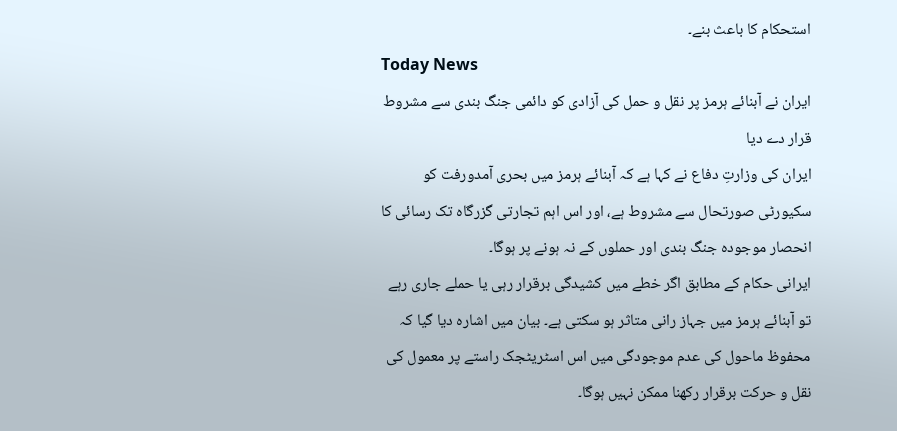استحکام کا باعث بنے۔
Today News
ایران نے آبنائے ہرمز پر نقل و حمل کی آزادی کو دائمی جنگ بندی سے مشروط قرار دے دیا
ایران کی وزارتِ دفاع نے کہا ہے کہ آبنائے ہرمز میں بحری آمدورفت کو سکیورٹی صورتحال سے مشروط ہے، اور اس اہم تجارتی گزرگاہ تک رسائی کا انحصار موجودہ جنگ بندی اور حملوں کے نہ ہونے پر ہوگا۔
ایرانی حکام کے مطابق اگر خطے میں کشیدگی برقرار رہی یا حملے جاری رہے تو آبنائے ہرمز میں جہاز رانی متاثر ہو سکتی ہے۔ بیان میں اشارہ دیا گیا کہ محفوظ ماحول کی عدم موجودگی میں اس اسٹریٹجک راستے پر معمول کی نقل و حرکت برقرار رکھنا ممکن نہیں ہوگا۔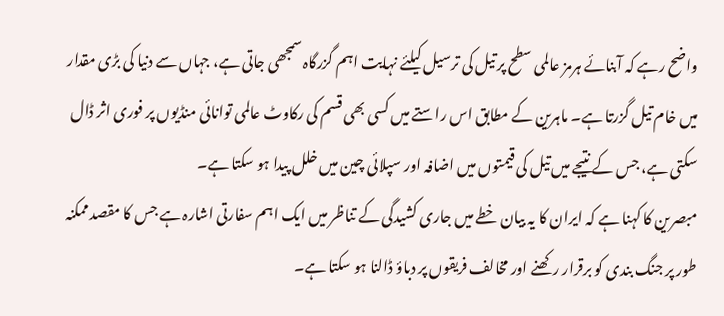واضح رہے کہ آبنائے ہرمز عالمی سطح پر تیل کی ترسیل کیلئے نہایت اہم گزرگاہ سمجھی جاتی ہے، جہاں سے دنیا کی بڑی مقدار میں خام تیل گزرتا ہے۔ ماہرین کے مطابق اس راستے میں کسی بھی قسم کی رکاوٹ عالمی توانائی منڈیوں پر فوری اثر ڈال سکتی ہے، جس کے نتیجے میں تیل کی قیمتوں میں اضافہ اور سپلائی چین میں خلل پیدا ہو سکتا ہے۔
مبصرین کا کہنا ہے کہ ایران کا یہ بیان خطے میں جاری کشیدگی کے تناظر میں ایک اہم سفارتی اشارہ ہے جس کا مقصد ممکنہ طور پر جنگ بندی کو برقرار رکھنے اور مخالف فریقوں پر دباؤ ڈالنا ہو سکتا ہے۔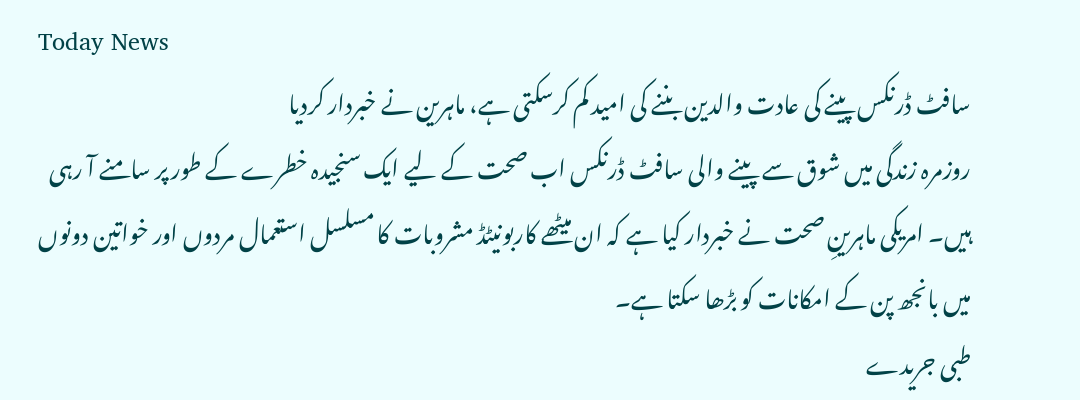Today News
سافٹ ڈرنکس پینے کی عادت والدین بننے کی امید کم کرسکتی ہے، ماہرین نے خبردار کردیا
روزمرہ زندگی میں شوق سے پینے والی سافٹ ڈرنکس اب صحت کے لیے ایک سنجیدہ خطرے کے طور پر سامنے آ رہی ہیں۔ امریکی ماہرینِ صحت نے خبردار کیا ہے کہ ان میٹھے کاربونیٹڈ مشروبات کا مسلسل استعمال مردوں اور خواتین دونوں میں بانجھ پن کے امکانات کو بڑھا سکتا ہے۔
طبی جریدے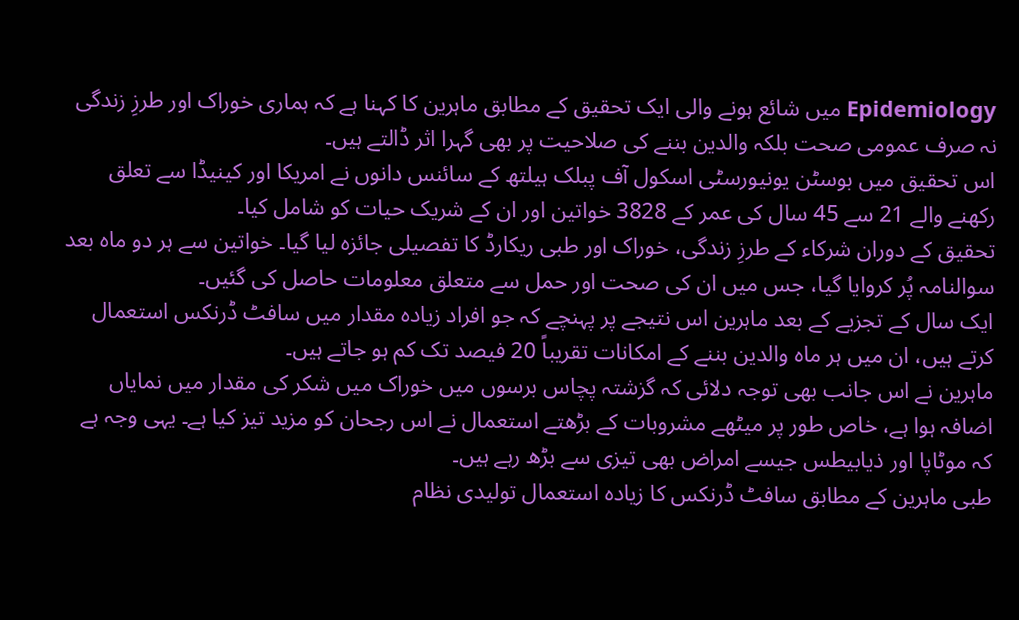Epidemiology میں شائع ہونے والی ایک تحقیق کے مطابق ماہرین کا کہنا ہے کہ ہماری خوراک اور طرزِ زندگی نہ صرف عمومی صحت بلکہ والدین بننے کی صلاحیت پر بھی گہرا اثر ڈالتے ہیں۔
اس تحقیق میں بوسٹن یونیورسٹی اسکول آف پبلک ہیلتھ کے سائنس دانوں نے امریکا اور کینیڈا سے تعلق رکھنے والے 21 سے 45 سال کی عمر کے 3828 خواتین اور ان کے شریک حیات کو شامل کیا۔
تحقیق کے دوران شرکاء کے طرزِ زندگی، خوراک اور طبی ریکارڈ کا تفصیلی جائزہ لیا گیا۔ خواتین سے ہر دو ماہ بعد سوالنامہ پُر کروایا گیا، جس میں ان کی صحت اور حمل سے متعلق معلومات حاصل کی گئیں۔
ایک سال کے تجزیے کے بعد ماہرین اس نتیجے پر پہنچے کہ جو افراد زیادہ مقدار میں سافٹ ڈرنکس استعمال کرتے ہیں، ان میں ہر ماہ والدین بننے کے امکانات تقریباً 20 فیصد تک کم ہو جاتے ہیں۔
ماہرین نے اس جانب بھی توجہ دلائی کہ گزشتہ پچاس برسوں میں خوراک میں شکر کی مقدار میں نمایاں اضافہ ہوا ہے، خاص طور پر میٹھے مشروبات کے بڑھتے استعمال نے اس رجحان کو مزید تیز کیا ہے۔ یہی وجہ ہے کہ موٹاپا اور ذیابیطس جیسے امراض بھی تیزی سے بڑھ رہے ہیں۔
طبی ماہرین کے مطابق سافٹ ڈرنکس کا زیادہ استعمال تولیدی نظام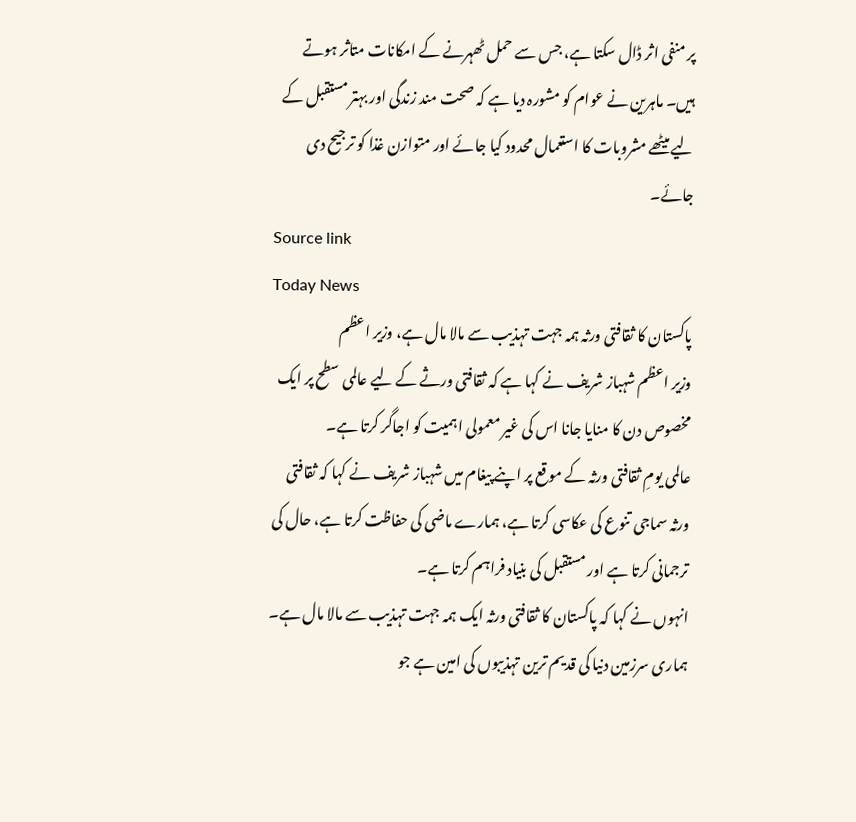پر منفی اثر ڈال سکتا ہے، جس سے حمل ٹھہرنے کے امکانات متاثر ہوتے ہیں۔ ماہرین نے عوام کو مشورہ دیا ہے کہ صحت مند زندگی اور بہتر مستقبل کے لیے میٹھے مشروبات کا استعمال محدود کیا جائے اور متوازن غذا کو ترجیح دی جائے۔
Source link
Today News
پاکستان کا ثقافتی ورثہ ہمہ جہت تہذیب سے مالا مال ہے، وزیر اعظم
وزیر اعظم شہباز شریف نے کہا ہے کہ ثقافتی ورثے کے لیے عالمی سطح پر ایک مخصوص دن کا منایا جانا اس کی غیر معمولی اہمیت کو اجاگر کرتا ہے۔
عالمی یومِ ثقافتی ورثہ کے موقع پر اپنے پیغام میں شہباز شریف نے کہا کہ ثقافتی ورثہ سماجی تنوع کی عکاسی کرتا ہے، ہمارے ماضی کی حفاظت کرتا ہے، حال کی ترجمانی کرتا ہے اور مستقبل کی بنیاد فراہم کرتا ہے۔
انہوں نے کہا کہ پاکستان کا ثقافتی ورثہ ایک ہمہ جہت تہذیب سے مالا مال ہے۔ ہماری سرزمین دنیا کی قدیم ترین تہذیبوں کی امین ہے جو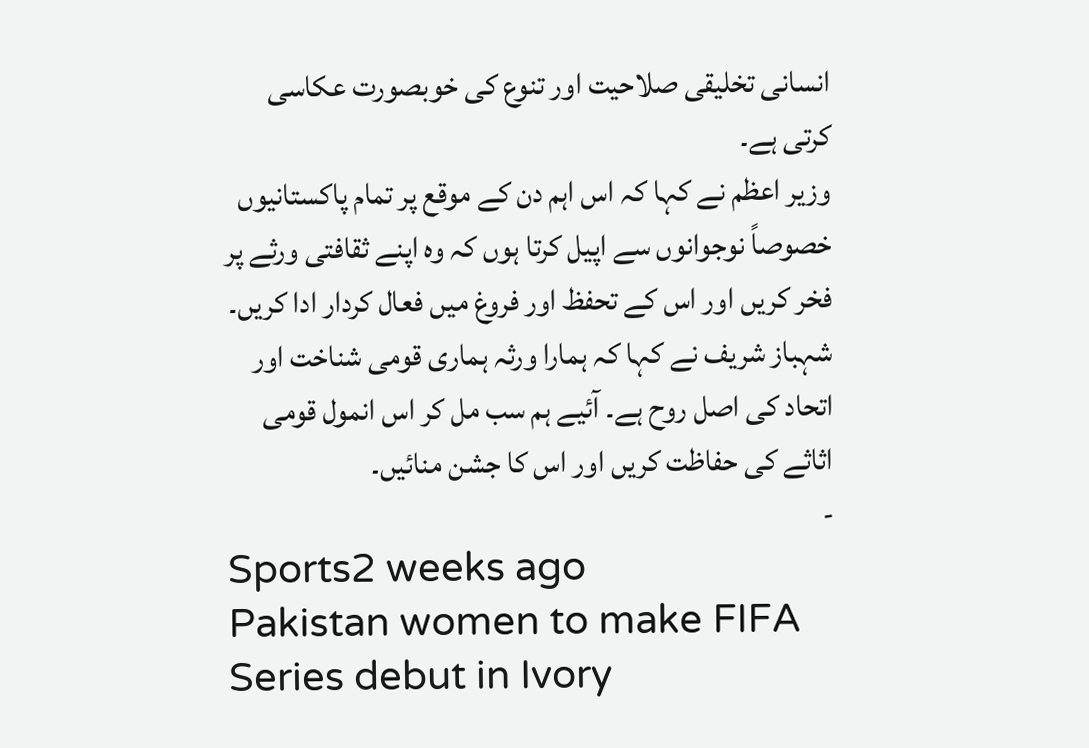انسانی تخلیقی صلاحیت اور تنوع کی خوبصورت عکاسی کرتی ہے۔
وزیر اعظم نے کہا کہ اس اہم دن کے موقع پر تمام پاکستانیوں خصوصاً نوجوانوں سے اپیل کرتا ہوں کہ وہ اپنے ثقافتی ورثے پر فخر کریں اور اس کے تحفظ اور فروغ میں فعال کردار ادا کریں۔
شہباز شریف نے کہا کہ ہمارا ورثہ ہماری قومی شناخت اور اتحاد کی اصل روح ہے۔ آئیے ہم سب مل کر اس انمول قومی اثاثے کی حفاظت کریں اور اس کا جشن منائیں۔
-
Sports2 weeks ago
Pakistan women to make FIFA Series debut in Ivory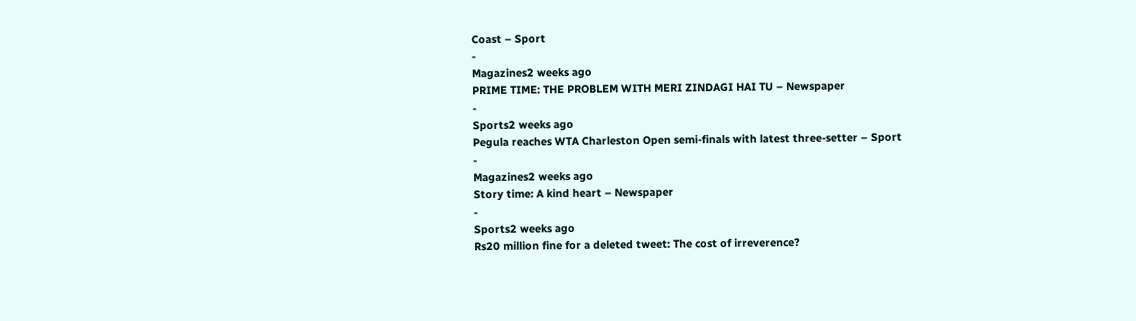Coast – Sport
-
Magazines2 weeks ago
PRIME TIME: THE PROBLEM WITH MERI ZINDAGI HAI TU – Newspaper
-
Sports2 weeks ago
Pegula reaches WTA Charleston Open semi-finals with latest three-setter – Sport
-
Magazines2 weeks ago
Story time: A kind heart – Newspaper
-
Sports2 weeks ago
Rs20 million fine for a deleted tweet: The cost of irreverence?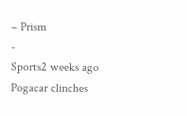– Prism
-
Sports2 weeks ago
Pogacar clinches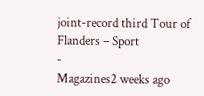joint-record third Tour of Flanders – Sport
-
Magazines2 weeks ago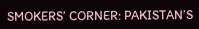SMOKERS’ CORNER: PAKISTAN’S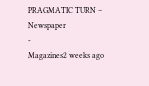PRAGMATIC TURN – Newspaper
-
Magazines2 weeks ago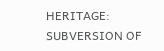HERITAGE: SUBVERSION OF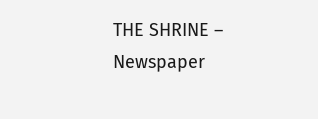THE SHRINE – Newspaper